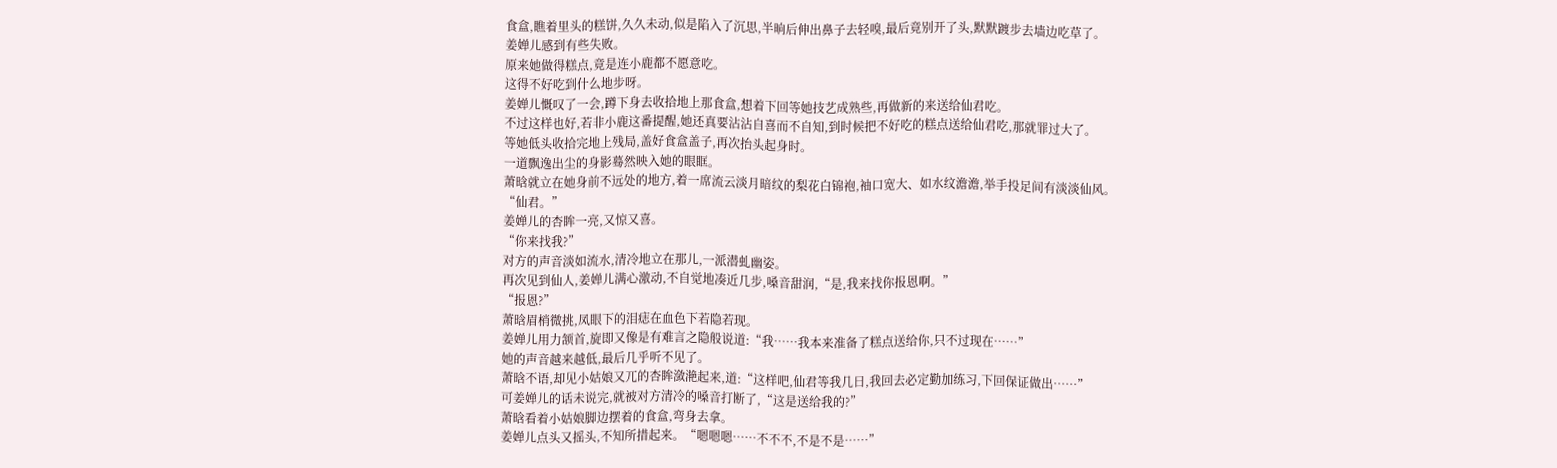食盒,瞧着里头的糕饼,久久未动,似是陷入了沉思,半晌后伸出鼻子去轻嗅,最后竟别开了头,默默踱步去墙边吃草了。
姜婵儿感到有些失败。
原来她做得糕点,竟是连小鹿都不愿意吃。
这得不好吃到什么地步呀。
姜婵儿慨叹了一会,蹲下身去收拾地上那食盒,想着下回等她技艺成熟些,再做新的来送给仙君吃。
不过这样也好,若非小鹿这番提醒,她还真要沾沾自喜而不自知,到时候把不好吃的糕点送给仙君吃,那就罪过大了。
等她低头收拾完地上残局,盖好食盒盖子,再次抬头起身时。
一道飘逸出尘的身影蓦然映入她的眼眶。
萧晗就立在她身前不远处的地方,着一席流云淡月暗纹的梨花白锦袍,袖口宽大、如水纹澹澹,举手投足间有淡淡仙风。
“仙君。”
姜婵儿的杏眸一亮,又惊又喜。
“你来找我?”
对方的声音淡如流水,清冷地立在那儿,一派潜虬幽姿。
再次见到仙人,姜婵儿满心激动,不自觉地凑近几步,嗓音甜润,“是,我来找你报恩啊。”
“报恩?”
萧晗眉梢微挑,凤眼下的泪痣在血色下若隐若现。
姜婵儿用力颔首,旋即又像是有难言之隐般说道:“我……我本来准备了糕点送给你,只不过现在……”
她的声音越来越低,最后几乎听不见了。
萧晗不语,却见小姑娘又兀的杏眸潋滟起来,道:“这样吧,仙君等我几日,我回去必定勤加练习,下回保证做出……”
可姜婵儿的话未说完,就被对方清冷的嗓音打断了,“这是送给我的?”
萧晗看着小姑娘脚边摆着的食盒,弯身去拿。
姜婵儿点头又摇头,不知所措起来。“嗯嗯嗯……不不不,不是不是……”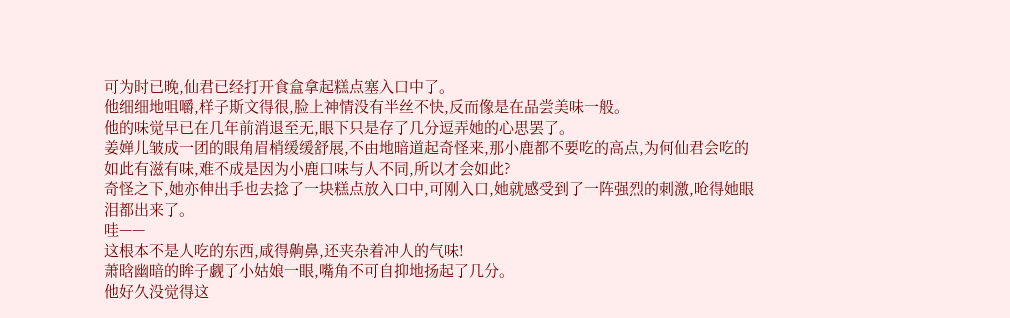可为时已晚,仙君已经打开食盒拿起糕点塞入口中了。
他细细地咀嚼,样子斯文得很,脸上神情没有半丝不快,反而像是在品尝美味一般。
他的味觉早已在几年前消退至无,眼下只是存了几分逗弄她的心思罢了。
姜婵儿皱成一团的眼角眉梢缓缓舒展,不由地暗道起奇怪来,那小鹿都不要吃的高点,为何仙君会吃的如此有滋有味,难不成是因为小鹿口味与人不同,所以才会如此?
奇怪之下,她亦伸出手也去捻了一块糕点放入口中,可刚入口,她就感受到了一阵强烈的刺激,呛得她眼泪都出来了。
哇——
这根本不是人吃的东西,咸得齁鼻,还夹杂着冲人的气味!
萧晗幽暗的眸子觑了小姑娘一眼,嘴角不可自抑地扬起了几分。
他好久没觉得这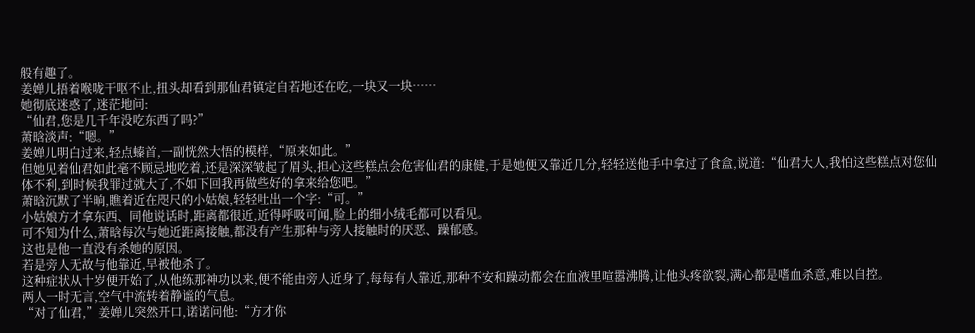般有趣了。
姜婵儿捂着喉咙干呕不止,扭头却看到那仙君镇定自若地还在吃,一块又一块……
她彻底迷惑了,迷茫地问:
“仙君,您是几千年没吃东西了吗?”
萧晗淡声:“嗯。”
姜婵儿明白过来,轻点螓首,一副恍然大悟的模样,“原来如此。”
但她见着仙君如此毫不顾忌地吃着,还是深深皱起了眉头,担心这些糕点会危害仙君的康健,于是她便又靠近几分,轻轻送他手中拿过了食盒,说道:“仙君大人,我怕这些糕点对您仙体不利,到时候我罪过就大了,不如下回我再做些好的拿来给您吧。”
萧晗沉默了半晌,瞧着近在咫尺的小姑娘,轻轻吐出一个字:“可。”
小姑娘方才拿东西、同他说话时,距离都很近,近得呼吸可闻,脸上的细小绒毛都可以看见。
可不知为什么,萧晗每次与她近距离接触,都没有产生那种与旁人接触时的厌恶、躁郁感。
这也是他一直没有杀她的原因。
若是旁人无故与他靠近,早被他杀了。
这种症状从十岁便开始了,从他练那神功以来,便不能由旁人近身了,每每有人靠近,那种不安和躁动都会在血液里喧嚣沸腾,让他头疼欲裂,满心都是嗜血杀意,难以自控。
两人一时无言,空气中流转着静谧的气息。
“对了仙君,”姜婵儿突然开口,诺诺问他:“方才你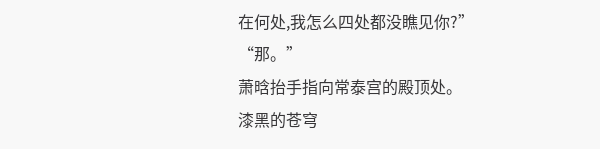在何处,我怎么四处都没瞧见你?”
“那。”
萧晗抬手指向常泰宫的殿顶处。
漆黑的苍穹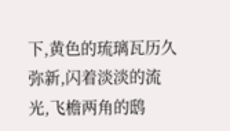下,黄色的琉璃瓦历久弥新,闪着淡淡的流光,飞檐两角的鸱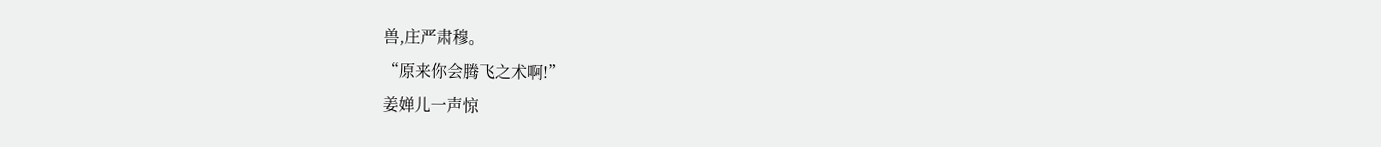兽,庄严肃穆。
“原来你会腾飞之术啊!”
姜婵儿一声惊